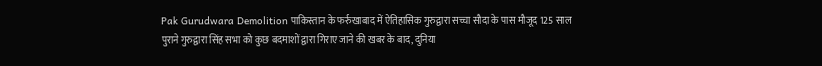Pak Gurudwara Demolition पाकिस्तान के फर्रुखाबाद में ऐतिहासिक गुरुद्वारा सच्चा सौदा के पास मौजूद 125 साल पुराने गुरुद्वारा सिंह सभा को कुछ बदमाशों द्वारा गिराए जाने की खबर के बाद, दुनिया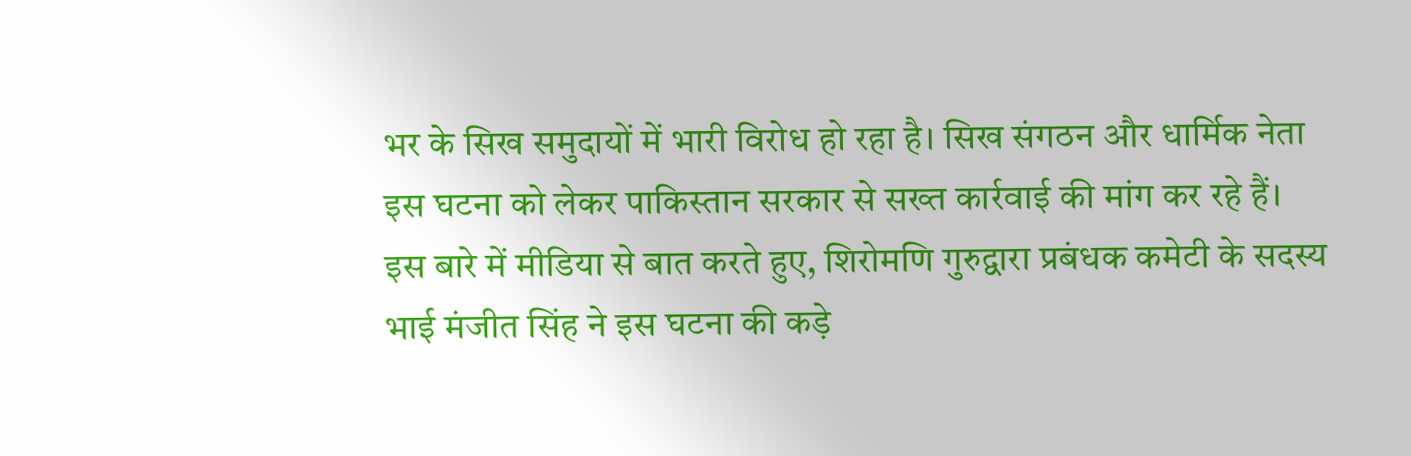भर के सिख समुदायों में भारी विरोध हो रहा है। सिख संगठन और धार्मिक नेता इस घटना को लेकर पाकिस्तान सरकार से सख्त कार्रवाई की मांग कर रहे हैं।
इस बारे में मीडिया से बात करते हुए, शिरोमणि गुरुद्वारा प्रबंधक कमेटी के सदस्य भाई मंजीत सिंह ने इस घटना की कड़े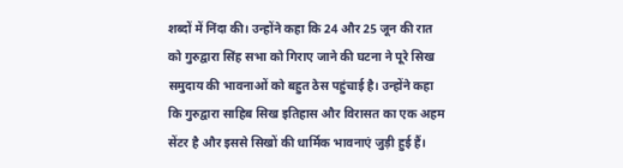शब्दों में निंदा की। उन्होंने कहा कि 24 और 25 जून की रात को गुरुद्वारा सिंह सभा को गिराए जाने की घटना ने पूरे सिख समुदाय की भावनाओं को बहुत ठेस पहुंचाई है। उन्होंने कहा कि गुरुद्वारा साहिब सिख इतिहास और विरासत का एक अहम सेंटर है और इससे सिखों की धार्मिक भावनाएं जुड़ी हुई हैं।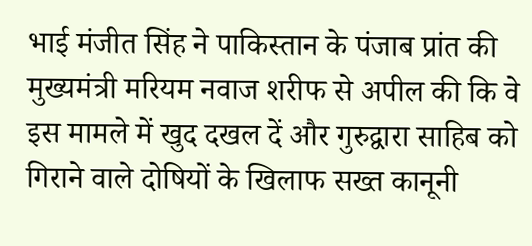भाई मंजीत सिंह ने पाकिस्तान के पंजाब प्रांत की मुख्यमंत्री मरियम नवाज शरीफ से अपील की कि वे इस मामले में खुद दखल दें और गुरुद्वारा साहिब को गिराने वाले दोषियों के खिलाफ सख्त कानूनी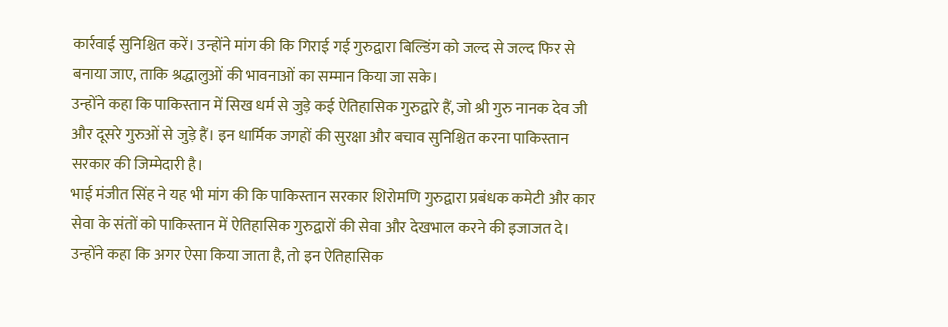कार्रवाई सुनिश्चित करें। उन्होंने मांग की कि गिराई गई गुरुद्वारा बिल्डिंग को जल्द से जल्द फिर से बनाया जाए, ताकि श्रद्धालुओं की भावनाओं का सम्मान किया जा सके।
उन्होंने कहा कि पाकिस्तान में सिख धर्म से जुड़े कई ऐतिहासिक गुरुद्वारे हैं, जो श्री गुरु नानक देव जी और दूसरे गुरुओं से जुड़े हैं। इन धार्मिक जगहों की सुरक्षा और बचाव सुनिश्चित करना पाकिस्तान सरकार की जिम्मेदारी है।
भाई मंजीत सिंह ने यह भी मांग की कि पाकिस्तान सरकार शिरोमणि गुरुद्वारा प्रबंधक कमेटी और कार सेवा के संतों को पाकिस्तान में ऐतिहासिक गुरुद्वारों की सेवा और देखभाल करने की इजाजत दे। उन्होंने कहा कि अगर ऐसा किया जाता है, तो इन ऐतिहासिक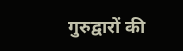गुरुद्वारों की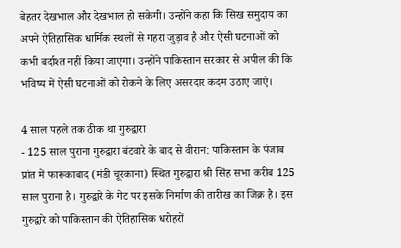बेहतर देखभाल और देखभाल हो सकेगी। उन्होंने कहा कि सिख समुदाय का अपने ऐतिहासिक धार्मिक स्थलों से गहरा जुड़ाव है और ऐसी घटनाओं को कभी बर्दाश्त नहीं किया जाएगा। उन्होंने पाकिस्तान सरकार से अपील की कि भविष्य में ऐसी घटनाओं को रोकने के लिए असरदार कदम उठाए जाएं।

4 साल पहले तक ठीक था गुरुद्वारा
- 125 साल पुराना गुरुद्वारा बंटवारे के बाद से वीरान: पाकिस्तान के पंजाब प्रांत में फारूकाबाद (मंडी चूरकाना) स्थित गुरुद्वारा श्री सिंह सभा करीब 125 साल पुराना है। गुरुद्वारे के गेट पर इसके निर्माण की तारीख का जिक्र है। इस गुरुद्वारे को पाकिस्तान की ऐतिहासिक धरोहरों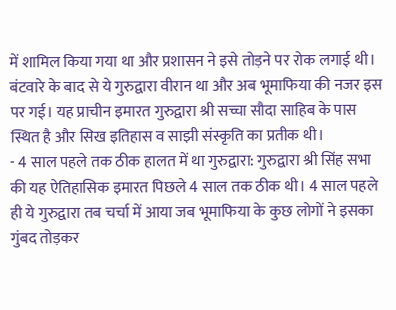में शामिल किया गया था और प्रशासन ने इसे तोड़ने पर रोक लगाई थी। बंटवारे के बाद से ये गुरुद्वारा वीरान था और अब भूमाफिया की नजर इस पर गई। यह प्राचीन इमारत गुरुद्वारा श्री सच्चा सौदा साहिब के पास स्थित है और सिख इतिहास व साझी संस्कृति का प्रतीक थी।
- 4 साल पहले तक ठीक हालत में था गुरुद्वारा: गुरुद्वारा श्री सिंह सभा की यह ऐतिहासिक इमारत पिछले 4 साल तक ठीक थी। 4 साल पहले ही ये गुरुद्वारा तब चर्चा में आया जब भूमाफिया के कुछ लोगों ने इसका गुंबद तोड़कर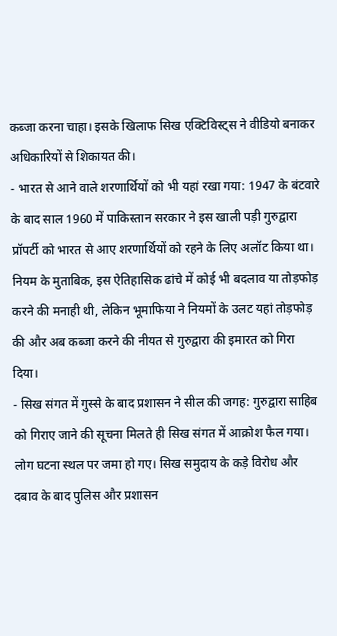कब्जा करना चाहा। इसके खिलाफ सिख एक्टिविस्ट्स ने वीडियो बनाकर अधिकारियों से शिकायत की।
- भारत से आने वाले शरणार्थियों को भी यहां रखा गया: 1947 के बंटवारे के बाद साल 1960 में पाकिस्तान सरकार ने इस खाली पड़ी गुरुद्वारा प्रॉपर्टी को भारत से आए शरणार्थियों को रहने के लिए अलॉट किया था। नियम के मुताबिक, इस ऐतिहासिक ढांचे में कोई भी बदलाव या तोड़फोड़ करने की मनाही थी, लेकिन भूमाफिया ने नियमों के उलट यहां तोड़फोड़ की और अब कब्जा करने की नीयत से गुरुद्वारा की इमारत को गिरा दिया।
- सिख संगत में गुस्से के बाद प्रशासन ने सील की जगह: गुरुद्वारा साहिब को गिराए जाने की सूचना मिलते ही सिख संगत में आक्रोश फैल गया। लोग घटना स्थल पर जमा हो गए। सिख समुदाय के कड़े विरोध और दबाव के बाद पुलिस और प्रशासन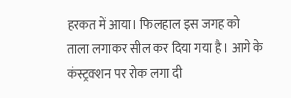हरकत में आया। फिलहाल इस जगह को ताला लगाकर सील कर दिया गया है। आगे के कंस्ट्रक्शन पर रोक लगा दी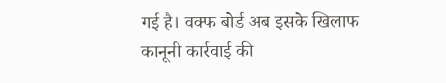गई है। वक्फ बोर्ड अब इसके खिलाफ कानूनी कार्रवाई की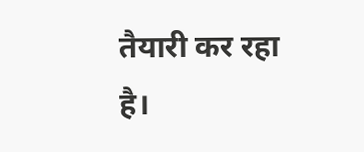तैयारी कर रहा है।